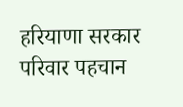हरियाणा सरकार परिवार पहचान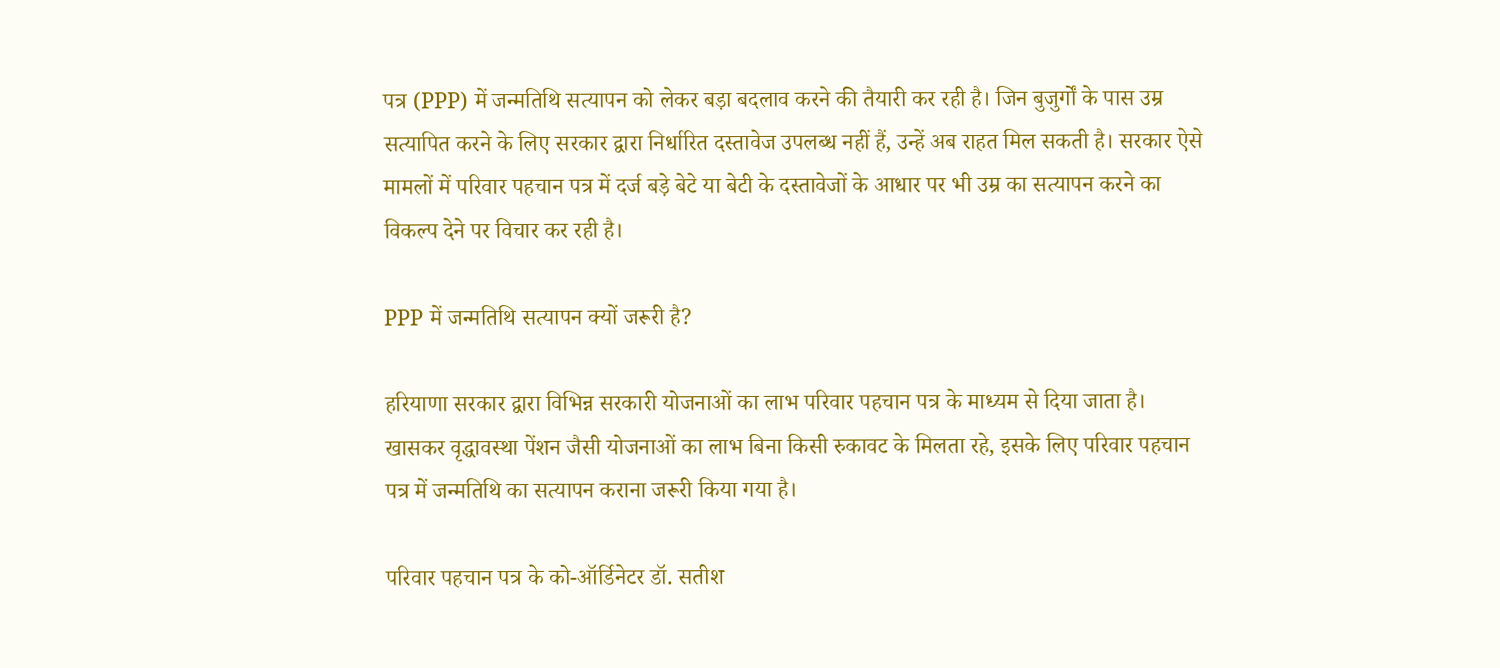पत्र (PPP) में जन्मतिथि सत्यापन को लेकर बड़ा बदलाव करने की तैयारी कर रही है। जिन बुजुर्गों के पास उम्र सत्यापित करने के लिए सरकार द्वारा निर्धारित दस्तावेज उपलब्ध नहीं हैं, उन्हें अब राहत मिल सकती है। सरकार ऐसे मामलों में परिवार पहचान पत्र में दर्ज बड़े बेटे या बेटी के दस्तावेजों के आधार पर भी उम्र का सत्यापन करने का विकल्प देने पर विचार कर रही है।

PPP में जन्मतिथि सत्यापन क्यों जरूरी है?

हरियाणा सरकार द्वारा विभिन्न सरकारी योजनाओं का लाभ परिवार पहचान पत्र के माध्यम से दिया जाता है। खासकर वृद्धावस्था पेंशन जैसी योजनाओं का लाभ बिना किसी रुकावट के मिलता रहे, इसके लिए परिवार पहचान पत्र में जन्मतिथि का सत्यापन कराना जरूरी किया गया है।

परिवार पहचान पत्र के को-ऑर्डिनेटर डॉ. सतीश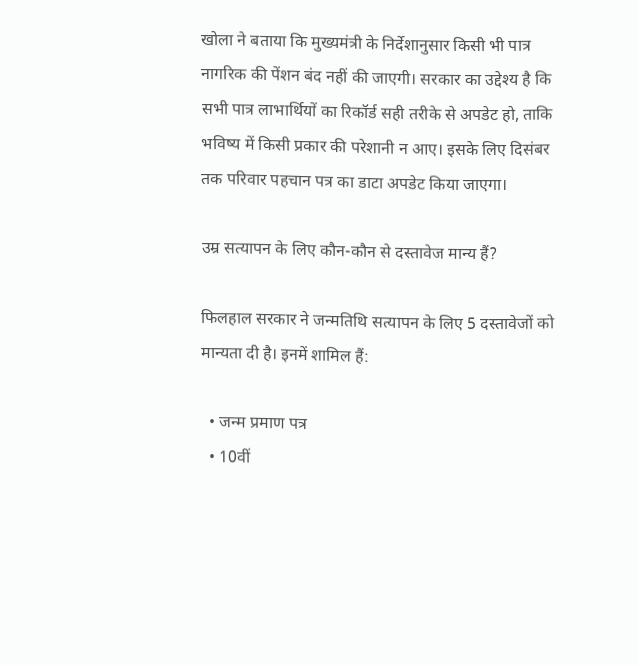खोला ने बताया कि मुख्यमंत्री के निर्देशानुसार किसी भी पात्र नागरिक की पेंशन बंद नहीं की जाएगी। सरकार का उद्देश्य है कि सभी पात्र लाभार्थियों का रिकॉर्ड सही तरीके से अपडेट हो, ताकि भविष्य में किसी प्रकार की परेशानी न आए। इसके लिए दिसंबर तक परिवार पहचान पत्र का डाटा अपडेट किया जाएगा।

उम्र सत्यापन के लिए कौन-कौन से दस्तावेज मान्य हैं?

फिलहाल सरकार ने जन्मतिथि सत्यापन के लिए 5 दस्तावेजों को मान्यता दी है। इनमें शामिल हैं:

  • जन्म प्रमाण पत्र
  • 10वीं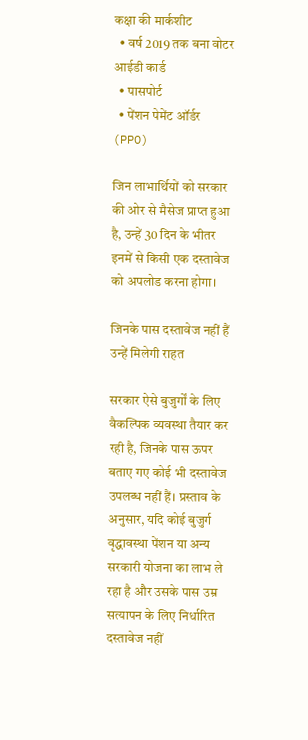कक्षा की मार्कशीट
  • वर्ष 2019 तक बना वोटर आईडी कार्ड
  • पासपोर्ट
  • पेंशन पेमेंट ऑर्डर (PPO)

जिन लाभार्थियों को सरकार की ओर से मैसेज प्राप्त हुआ है, उन्हें 30 दिन के भीतर इनमें से किसी एक दस्तावेज को अपलोड करना होगा।

जिनके पास दस्तावेज नहीं हैं उन्हें मिलेगी राहत

सरकार ऐसे बुजुर्गों के लिए वैकल्पिक व्यवस्था तैयार कर रही है, जिनके पास ऊपर बताए गए कोई भी दस्तावेज उपलब्ध नहीं हैं। प्रस्ताव के अनुसार, यदि कोई बुजुर्ग वृद्धावस्था पेंशन या अन्य सरकारी योजना का लाभ ले रहा है और उसके पास उम्र सत्यापन के लिए निर्धारित दस्तावेज नहीं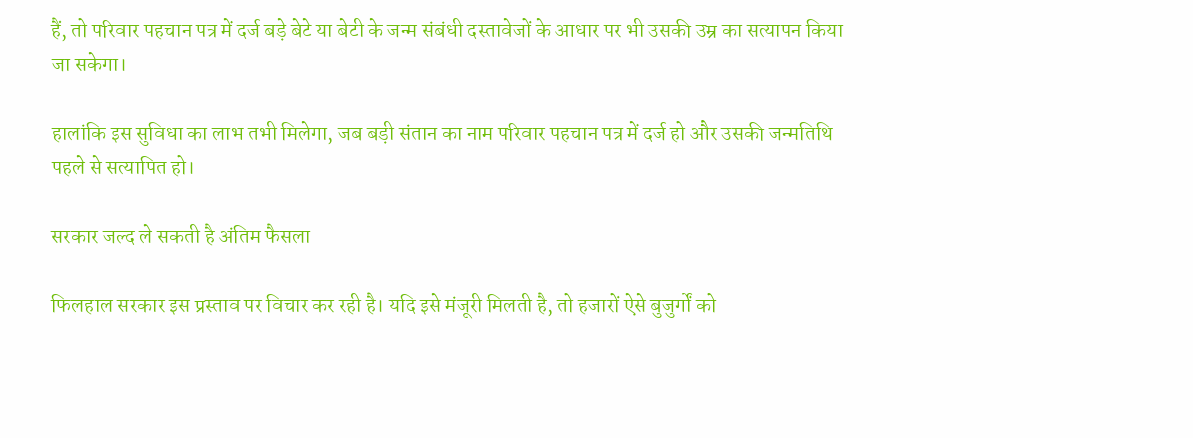हैं, तो परिवार पहचान पत्र में दर्ज बड़े बेटे या बेटी के जन्म संबंधी दस्तावेजों के आधार पर भी उसकी उम्र का सत्यापन किया जा सकेगा।

हालांकि इस सुविधा का लाभ तभी मिलेगा, जब बड़ी संतान का नाम परिवार पहचान पत्र में दर्ज हो और उसकी जन्मतिथि पहले से सत्यापित हो।

सरकार जल्द ले सकती है अंतिम फैसला

फिलहाल सरकार इस प्रस्ताव पर विचार कर रही है। यदि इसे मंजूरी मिलती है, तो हजारों ऐसे बुजुर्गों को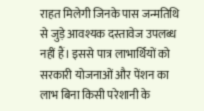राहत मिलेगी जिनके पास जन्मतिथि से जुड़े आवश्यक दस्तावेज उपलब्ध नहीं हैं। इससे पात्र लाभार्थियों को सरकारी योजनाओं और पेंशन का लाभ बिना किसी परेशानी के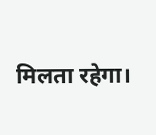मिलता रहेगा।